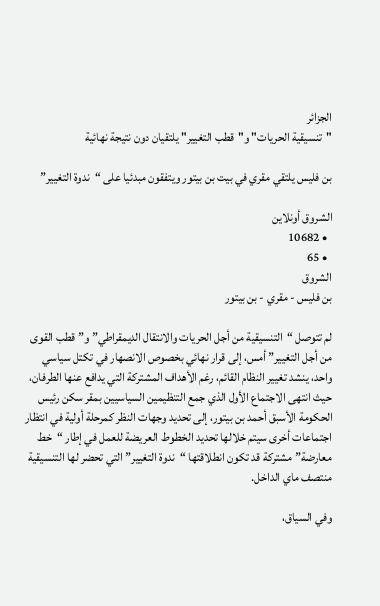الجزائر
"تنسيقية الحريات" و"قطب التغيير" يلتقيان دون نتيجة نهائية

بن فليس يلتقي مقري في بيت بن بيتور ويتفقون مبدئيا على “ندوة التغيير”

الشروق أونلاين
  • 10682
  • 65
الشروق
بن فليس - مقري - بن بيتور

لم تتوصل “التنسيقية من أجل الحريات والانتقال الديمقراطي” و”قطب القوى من أجل التغيير” أمس، إلى قرار نهائي بخصوص الانصهار في تكتل سياسي واحد، ينشد تغيير النظام القائم، رغم الأهداف المشتركة التي يدافع عنها الطرفان، حيث انتهى الاجتماع الأول الذي جمع التنظيمين السياسيين بمقر سكن رئيس الحكومة الأسبق أحمد بن بيتور، إلى تحديد وجهات النظر كمرحلة أولية في انتظار اجتماعات أخرى سيتم خلالها تحديد الخطوط العريضة للعمل في إطار “خط معارضة” مشتركة قد تكون انطلاقتها “ندوة التغيير” التي تحضر لها التنسيقية منتصف ماي الداخل.

وفي السياق،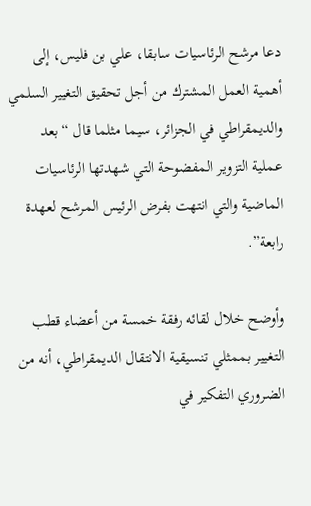دعا مرشح الرئاسيات سابقا، علي بن فليس، إلى أهمية العمل المشترك من أجل تحقيق التغيير السلمي والديمقراطي في الجزائر، سيما مثلما قال “بعد عملية التزوير المفضوحة التي شهدتها الرئاسيات الماضية والتي انتهت بفرض الرئيس المرشح لعهدة رابعة”.

وأوضح خلال لقائه رفقة خمسة من أعضاء قطب التغيير بممثلي تنسيقية الانتقال الديمقراطي، أنه من الضروري التفكير في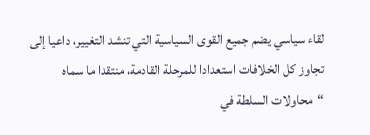لقاء سياسي يضم جميع القوى السياسية التي تنشد التغيير، داعيا إلى تجاوز كل الخلافات استعدادا للمرحلة القادمة، منتقدا ما سماه “محاولات السلطة في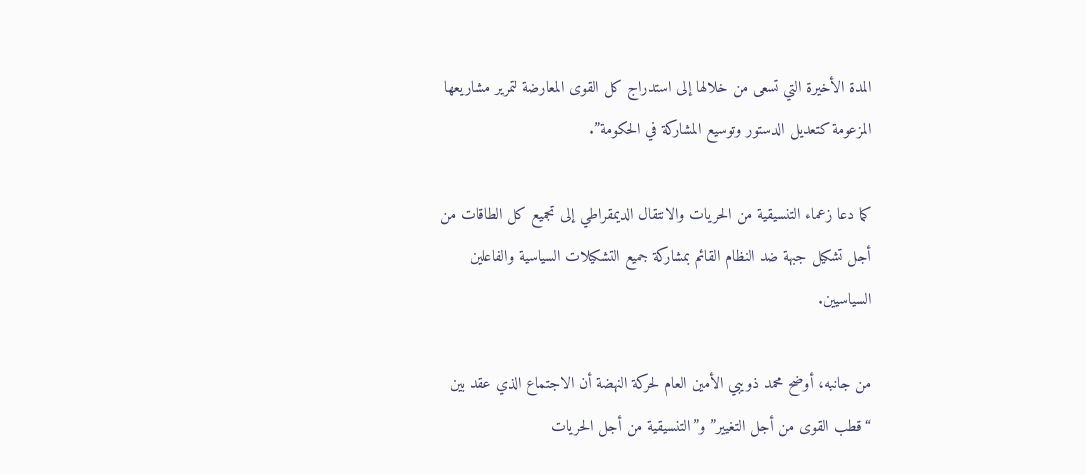المدة الأخيرة التي تسعى من خلالها إلى استدراج كل القوى المعارضة لتمرير مشاريعها المزعومة كتعديل الدستور وتوسيع المشاركة في الحكومة”.

كما دعا زعماء التنسيقية من الحريات والانتقال الديمقراطي إلى تجميع كل الطاقات من أجل تشكيل جبهة ضد النظام القائم بمشاركة جميع التشكيلات السياسية والفاعلين السياسيين.

من جانبه، أوضح محمد ذويبي الأمين العام لحركة النهضة أن الاجتماع الذي عقد بين “قطب القوى من أجل التغيير” و”التنسيقية من أجل الحريات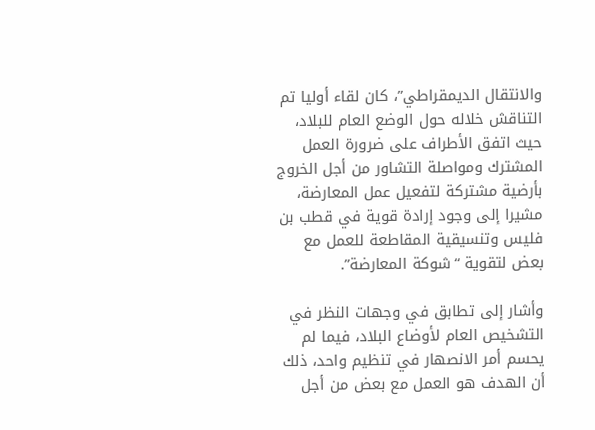والانتقال الديمقراطي”، كان لقاء أوليا تم التناقش خلاله حول الوضع العام للبلاد، حيث اتفق الأطراف على ضرورة العمل المشترك ومواصلة التشاور من أجل الخروج بأرضية مشتركة لتفعيل عمل المعارضة، مشيرا إلى وجود إرادة قوية في قطب بن فليس وتنسيقية المقاطعة للعمل مع بعض لتقوية “شوكة المعارضة”.

وأشار إلى تطابق في وجهات النظر في التشخيص العام لأوضاع البلاد، فيما لم يحسم أمر الانصهار في تنظيم واحد، ذلك أن الهدف هو العمل مع بعض من أجل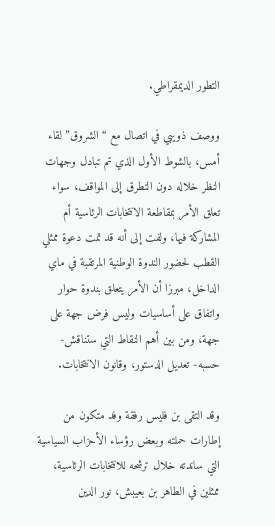التطور الديمقراطي.

ووصف ذويبي في اتصال مع “الشروق” لقاء أمس، بالشوط الأول الذي تم تبادل وجهات النظر خلاله دون التطرق إلى المواقف، سواء تعلق الأمر بمقاطعة الانتخابات الرئاسية أم المشاركة فيها، ولفت إلى أنه قد تمت دعوة ممثلي القطب لحضور الندوة الوطنية المرتقبة في ماي الداخل، مبرزا أن الأمر يتعلق بندوة حوار واتفاق على أساسيات وليس فرض جهة على جهة، ومن بين أهم النقاط التي ستناقش- حسبه- تعديل الدستور، وقانون الانتخابات.

وقد التقى بن فليس رفقة وفد متكون من إطارات حملته وبعض رؤساء الأحزاب السياسية التي ساندته خلال ترشحه للانتخابات الرئاسية، ممثلين في الطاهر بن بعيبش، نور الدين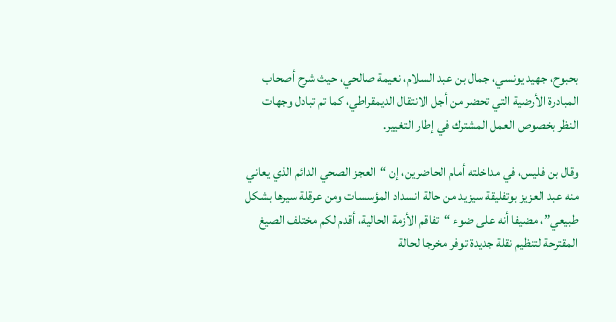بحبوح، جهيد يونسي، جمال بن عبد السلام، نعيمة صالحي، حيث شرح أصحاب المبادرة الأرضية التي تحضر من أجل الانتقال الديمقراطي، كما تم تبادل وجهات النظر بخصوص العمل المشترك في إطار التغيير.

وقال بن فليس، في مداخلته أمام الحاضرين، إن “العجز الصحي الدائم الذي يعاني منه عبد العزيز بوتفليقة سيزيد من حالة انسداد المؤسسات ومن عرقلة سيرها بشكل طبيعي”، مضيفا أنه على ضوء “تفاقم الأزمة الحالية، أقدم لكم مختلف الصيغ المقترحة لتنظيم نقلة جديدة توفر مخرجا لحالة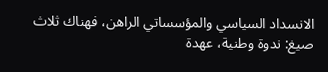الانسداد السياسي والمؤسساتي الراهن، فهناك ثلاث صيغ: ندوة وطنية، عهدة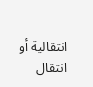انتقالية أو انتقال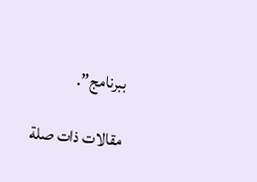ببرنامج”.

مقالات ذات صلة